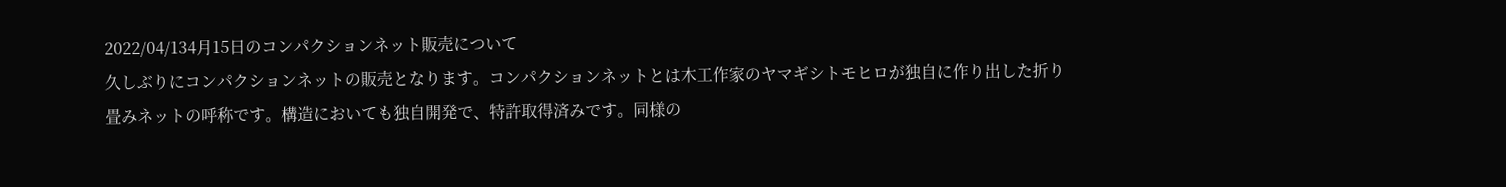2022/04/134月15日のコンパクションネット販売について
久しぶりにコンパクションネットの販売となります。コンパクションネットとは木工作家のヤマギシトモヒロが独自に作り出した折り畳みネットの呼称です。構造においても独自開発で、特許取得済みです。同様の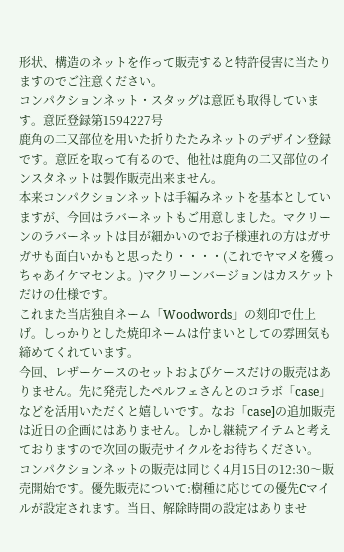形状、構造のネットを作って販売すると特許侵害に当たりますのでご注意ください。
コンパクションネット・スタッグは意匠も取得しています。意匠登録第1594227号
鹿角の二又部位を用いた折りたたみネットのデザイン登録です。意匠を取って有るので、他社は鹿角の二又部位のインスタネットは製作販売出来ません。
本来コンパクションネットは手編みネットを基本としていますが、今回はラバーネットもご用意しました。マクリーンのラバーネットは目が細かいのでお子様連れの方はガサガサも面白いかもと思ったり・・・・(これでヤマメを獲っちゃあイケマセンよ。)マクリーンバージョンはカスケットだけの仕様です。
これまた当店独自ネーム「Woodwords」の刻印で仕上げ。しっかりとした焼印ネームは佇まいとしての雰囲気も締めてくれています。
今回、レザーケースのセットおよびケースだけの販売はありません。先に発売したペルフェさんとのコラボ「case」などを活用いただくと嬉しいです。なお「case]の追加販売は近日の企画にはありません。しかし継続アイテムと考えておりますので次回の販売サイクルをお待ちください。
コンパクションネットの販売は同じく4月15日の12:30〜販売開始です。優先販売について:樹種に応じての優先Cマイルが設定されます。当日、解除時間の設定はありませ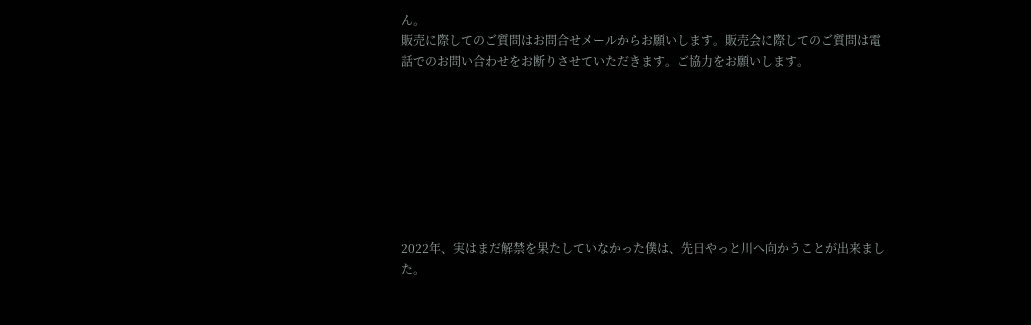ん。
販売に際してのご質問はお問合せメールからお願いします。販売会に際してのご質問は電話でのお問い合わせをお断りさせていただきます。ご協力をお願いします。








2022年、実はまだ解禁を果たしていなかった僕は、先日やっと川へ向かうことが出来ました。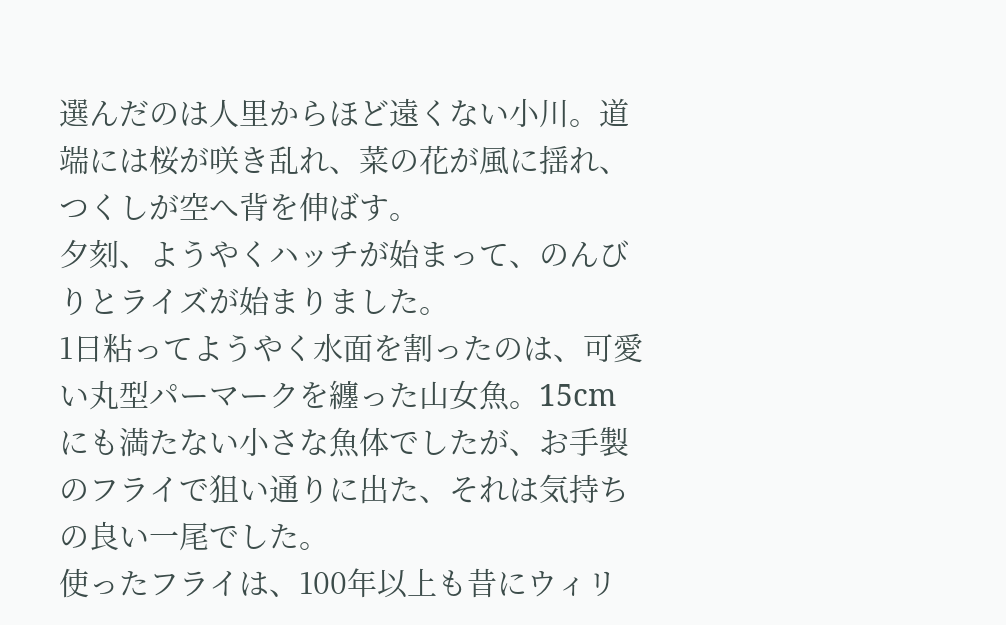選んだのは人里からほど遠くない小川。道端には桜が咲き乱れ、菜の花が風に揺れ、つくしが空へ背を伸ばす。
夕刻、ようやくハッチが始まって、のんびりとライズが始まりました。
1日粘ってようやく水面を割ったのは、可愛い丸型パーマークを纏った山女魚。15cmにも満たない小さな魚体でしたが、お手製のフライで狙い通りに出た、それは気持ちの良い一尾でした。
使ったフライは、100年以上も昔にウィリ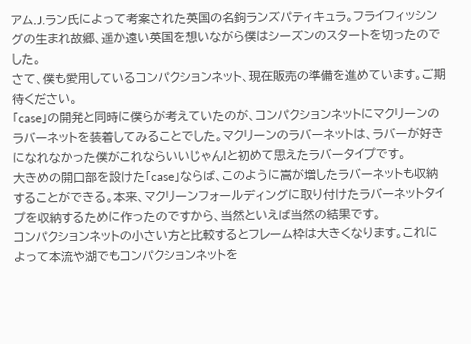アム.J.ラン氏によって考案された英国の名鉤ランズパティキュラ。フライフィッシングの生まれ故郷、遥か遠い英国を想いながら僕はシーズンのスタートを切ったのでした。
さて、僕も愛用しているコンパクションネット、現在販売の準備を進めています。ご期待ください。
「case」の開発と同時に僕らが考えていたのが、コンパクションネットにマクリーンのラバーネットを装着してみることでした。マクリーンのラバーネットは、ラバーが好きになれなかった僕がこれならいいじゃん!と初めて思えたラバータイプです。
大きめの開口部を設けた「case」ならば、このように嵩が増したラバーネットも収納することができる。本来、マクリーンフォールディングに取り付けたラバーネットタイプを収納するために作ったのですから、当然といえば当然の結果です。
コンパクションネットの小さい方と比較するとフレーム枠は大きくなります。これによって本流や湖でもコンパクションネットを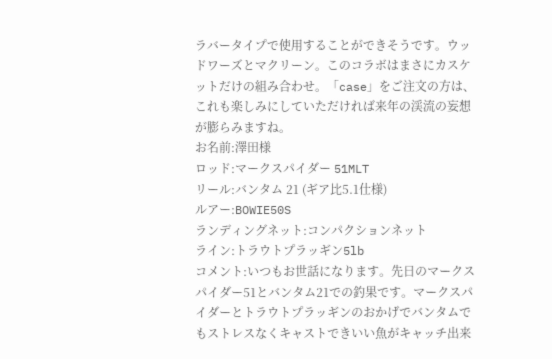ラバータイプで使用することができそうです。ウッドワーズとマクリーン。このコラボはまさにカスケットだけの組み合わせ。「case」をご注文の方は、これも楽しみにしていただければ来年の渓流の妄想が膨らみますね。
お名前:澤田様
ロッド:マークスパイダー 51MLT
リール:バンタム 21 (ギア比5.1仕様)
ルアー:BOWIE50S
ランディングネット:コンパクションネット
ライン:トラウトプラッギン5lb
コメント:いつもお世話になります。先日のマークスパイダー51とバンタム21での釣果です。マークスパイダーとトラウトプラッギンのおかげでバンタムでもストレスなくキャストできいい魚がキャッチ出来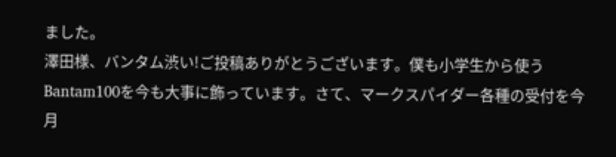ました。
澤田様、バンタム渋い!ご投稿ありがとうございます。僕も小学生から使うBantam100を今も大事に飾っています。さて、マークスパイダー各種の受付を今月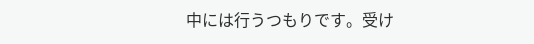中には行うつもりです。受け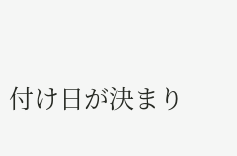付け日が決まり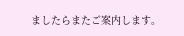ましたらまたご案内します。